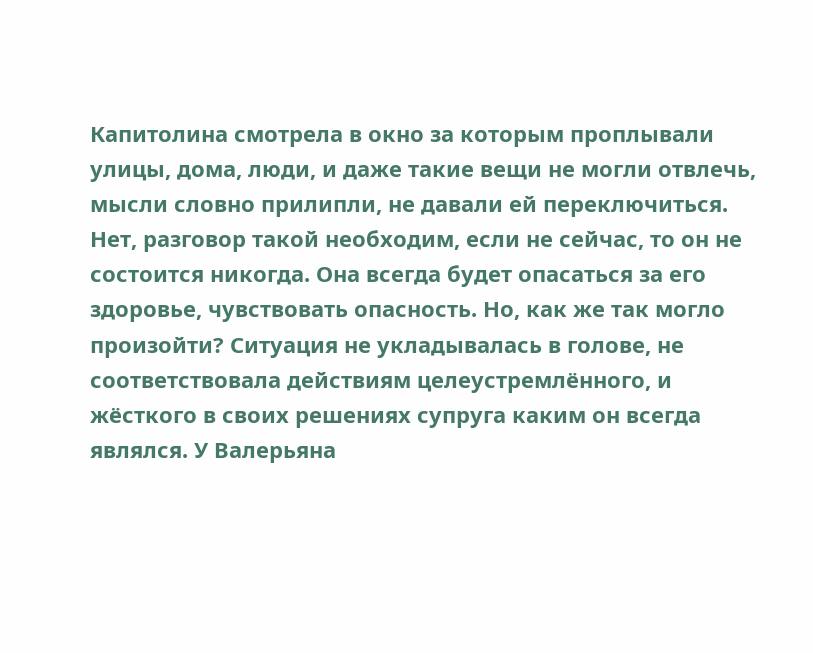Капитолина смотрела в окно за которым проплывали улицы, дома, люди, и даже такие вещи не могли отвлечь, мысли словно прилипли, не давали ей переключиться. Нет, разговор такой необходим, если не сейчас, то он не состоится никогда. Она всегда будет опасаться за его здоровье, чувствовать опасность. Но, как же так могло произойти? Ситуация не укладывалась в голове, не соответствовала действиям целеустремлённого, и жёсткого в своих решениях супруга каким он всегда являлся. У Валерьяна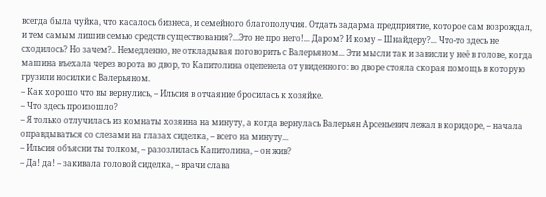всегда была чуйка, что касалось бизнеса, и семейного благополучия. Отдать задарма предприятие, которое сам возрождал, и тем самым лишив семью средств существования?...Это не про него!... Даром? И кому – Шнайдеру?... Что-то здесь не сходилось? Но зачем?.. Немедленно, не откладывая поговорить с Валерьяном... Эти мысли так и зависли у неё в голове, когда машина въехала через ворота во двор, то Капитолина оцепенела от увиденного: во дворе стояла скорая помощь в которую грузили носилки с Валерьяном.
– Как хорошо что вы вернулись, – Ильсия в отчаяние бросилась к хозяйке.
– Что здесь произошло?
– Я только отлучилась из комнаты хозяина на минуту, а когда вернулась Валерьян Арсеньевич лежал в коридоре, – начала оправдываться со слезами на глазах сиделка, – всего на минуту...
– Ильсия объясни ты толком, – разозлилась Капитолина, – он жив?
– Да! да! – закивала головой сиделка, – врачи слава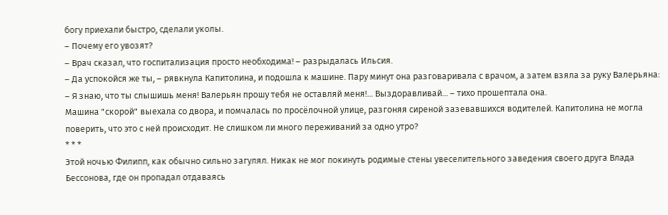богу приехали быстро, сделали уколы.
– Почему его увозят?
– Врач сказал, что госпитализация просто необходима! – разрыдалась Ильсия.
– Да успокойся же ты, – рявкнула Капитолина, и подошла к машине. Пару минут она разговаривала с врачом, а затем взяла за руку Валерьяна:
– Я знаю, что ты слышишь меня! Валерьян прошу тебя не оставляй меня!... Выздоравливай... – тихо прошептала она.
Машина "скорой" выехала со двора, и помчалась по просёлочной улице, разгоняя сиреной зазевавшихся водителей. Капитолина не могла поверить, что это с ней происходит. Не слишком ли много переживаний за одно утро?
* * *
Этой ночью Филипп, как обычно сильно загулял. Никак не мог покинуть родимые стены увеселительного заведения своего друга Влада Бессонова, где он пропадал отдаваясь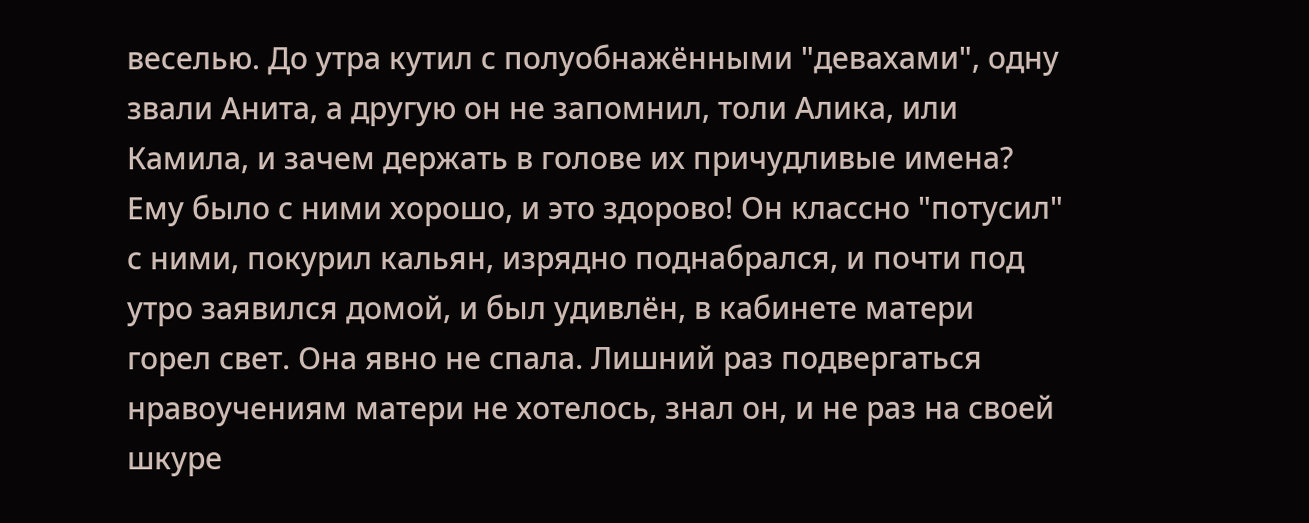веселью. До утра кутил с полуобнажёнными "девахами", одну звали Анита, а другую он не запомнил, толи Алика, или Камила, и зачем держать в голове их причудливые имена? Ему было с ними хорошо, и это здорово! Он классно "потусил" с ними, покурил кальян, изрядно поднабрался, и почти под утро заявился домой, и был удивлён, в кабинете матери горел свет. Она явно не спала. Лишний раз подвергаться нравоучениям матери не хотелось, знал он, и не раз на своей шкуре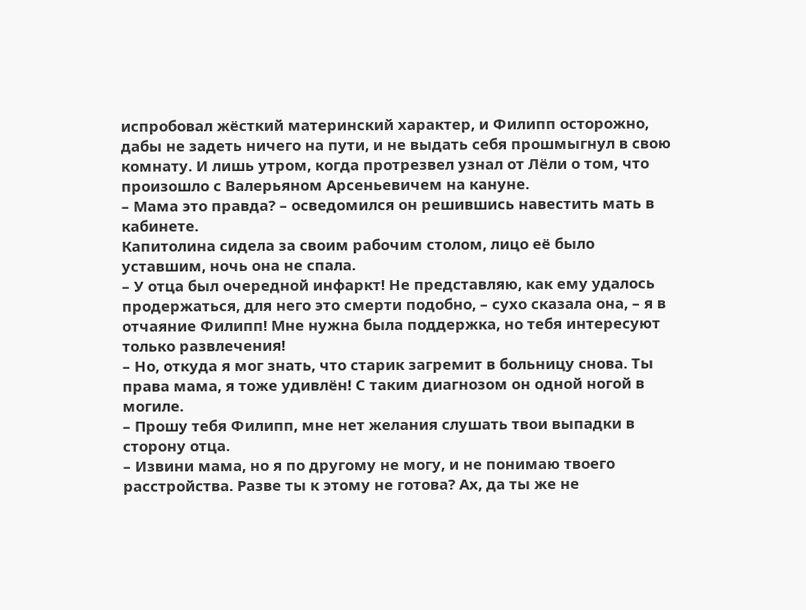испробовал жёсткий материнский характер, и Филипп осторожно, дабы не задеть ничего на пути, и не выдать себя прошмыгнул в свою комнату. И лишь утром, когда протрезвел узнал от Лёли о том, что произошло с Валерьяном Арсеньевичем на кануне.
– Мама это правда? – осведомился он решившись навестить мать в кабинете.
Капитолина сидела за своим рабочим столом, лицо её было уставшим, ночь она не спала.
– У отца был очередной инфаркт! Не представляю, как ему удалось продержаться, для него это смерти подобно, – сухо сказала она, – я в отчаяние Филипп! Мне нужна была поддержка, но тебя интересуют только развлечения!
– Но, откуда я мог знать, что старик загремит в больницу снова. Ты права мама, я тоже удивлён! С таким диагнозом он одной ногой в могиле.
– Прошу тебя Филипп, мне нет желания слушать твои выпадки в сторону отца.
– Извини мама, но я по другому не могу, и не понимаю твоего расстройства. Разве ты к этому не готова? Ах, да ты же не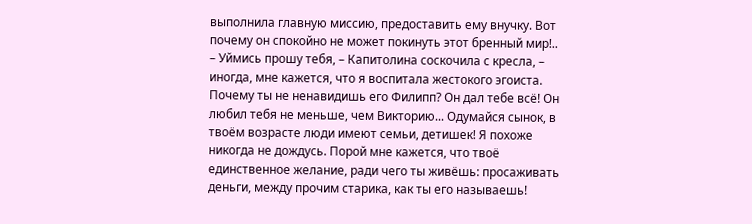выполнила главную миссию, предоставить ему внучку. Вот почему он спокойно не может покинуть этот бренный мир!..
– Уймись прошу тебя, – Капитолина соскочила с кресла, – иногда, мне кажется, что я воспитала жестокого эгоиста. Почему ты не ненавидишь его Филипп? Он дал тебе всё! Он любил тебя не меньше, чем Викторию... Одумайся сынок, в твоём возрасте люди имеют семьи, детишек! Я похоже никогда не дождусь. Порой мне кажется, что твоё единственное желание, ради чего ты живёшь: просаживать деньги, между прочим старика, как ты его называешь!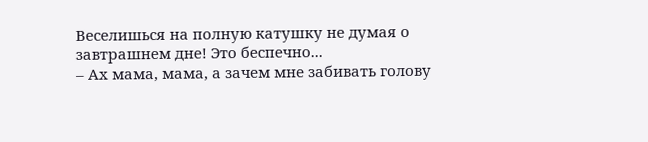Веселишься на полную катушку не думая о завтрашнем дне! Это беспечно...
– Ах мама, мама, а зачем мне забивать голову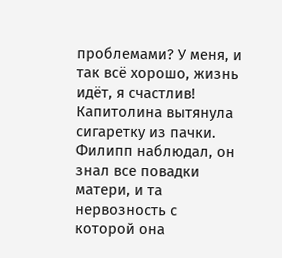проблемами? У меня, и так всё хорошо, жизнь идёт, я счастлив!
Капитолина вытянула сигаретку из пачки. Филипп наблюдал, он знал все повадки матери, и та нервозность с которой она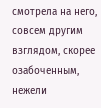смотрела на него, совсем другим взглядом, скорее озабоченным, нежели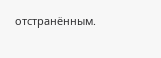отстранённым.